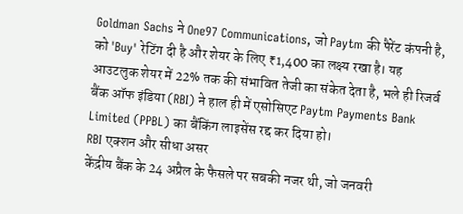Goldman Sachs ने One97 Communications, जो Paytm की पैरेंट कंपनी है, को 'Buy' रेटिंग दी है और शेयर के लिए ₹1,400 का लक्ष्य रखा है। यह आउटलुक शेयर में 22% तक की संभावित तेजी का संकेत देता है, भले ही रिजर्व बैंक ऑफ इंडिया (RBI) ने हाल ही में एसोसिएट Paytm Payments Bank Limited (PPBL) का बैंकिंग लाइसेंस रद्द कर दिया हो।
RBI एक्शन और सीधा असर
केंद्रीय बैंक के 24 अप्रैल के फैसले पर सबकी नजर थी, जो जनवरी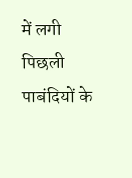में लगी पिछली पाबंदियों के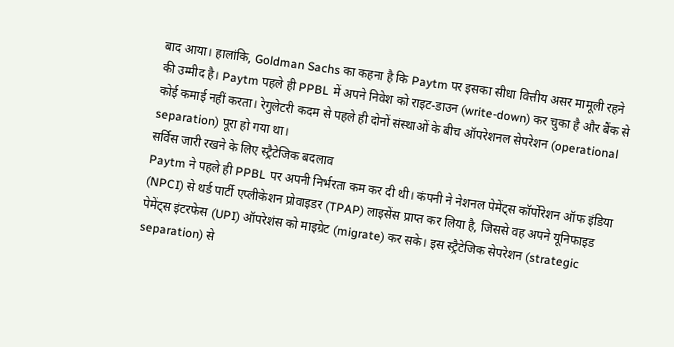बाद आया। हालांकि, Goldman Sachs का कहना है कि Paytm पर इसका सीधा वित्तीय असर मामूली रहने की उम्मीद है। Paytm पहले ही PPBL में अपने निवेश को राइट-डाउन (write-down) कर चुका है और बैंक से कोई कमाई नहीं करता। रेगुलेटरी कदम से पहले ही दोनों संस्थाओं के बीच ऑपरेशनल सेपरेशन (operational separation) पूरा हो गया था।
सर्विस जारी रखने के लिए स्ट्रैटेजिक बदलाव
Paytm ने पहले ही PPBL पर अपनी निर्भरता कम कर दी थी। कंपनी ने नेशनल पेमेंट्स कॉर्पोरेशन ऑफ इंडिया (NPCI) से थर्ड पार्टी एप्लीकेशन प्रोवाइडर (TPAP) लाइसेंस प्राप्त कर लिया है, जिससे वह अपने यूनिफाइड पेमेंट्स इंटरफेस (UPI) ऑपरेशंस को माइग्रेट (migrate) कर सके। इस स्ट्रैटेजिक सेपरेशन (strategic separation) से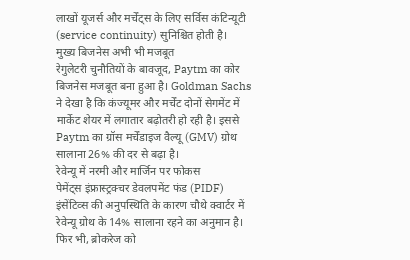लाखों यूजर्स और मर्चेंट्स के लिए सर्विस कंटिन्यूटी (service continuity) सुनिश्चित होती है।
मुख्य बिजनेस अभी भी मजबूत
रेगुलेटरी चुनौतियों के बावजूद, Paytm का कोर बिजनेस मजबूत बना हुआ है। Goldman Sachs ने देखा है कि कंज्यूमर और मर्चेंट दोनों सेगमेंट में मार्केट शेयर में लगातार बढ़ोतरी हो रही है। इससे Paytm का ग्रॉस मर्चेंडाइज वैल्यू (GMV) ग्रोथ सालाना 26% की दर से बढ़ा है।
रेवेन्यू में नरमी और मार्जिन पर फोकस
पेमेंट्स इंफ्रास्ट्रक्चर डेवलपमेंट फंड (PIDF) इंसेंटिव्स की अनुपस्थिति के कारण चौथे क्वार्टर में रेवेन्यू ग्रोथ के 14% सालाना रहने का अनुमान है। फिर भी, ब्रोकरेज को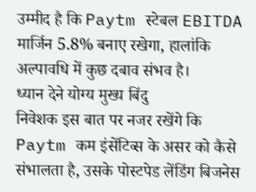उम्मीद है कि Paytm स्टेबल EBITDA मार्जिन 5.8% बनाए रखेगा, हालांकि अल्पावधि में कुछ दबाव संभव है।
ध्यान देने योग्य मुख्य बिंदु
निवेशक इस बात पर नजर रखेंगे कि Paytm कम इंसेंटिव्स के असर को कैसे संभालता है, उसके पोस्टपेड लेंडिंग बिजनेस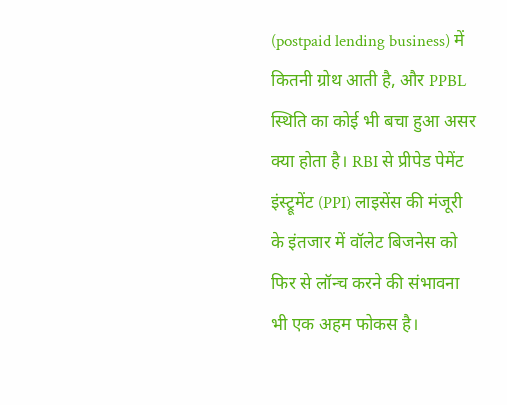(postpaid lending business) में कितनी ग्रोथ आती है, और PPBL स्थिति का कोई भी बचा हुआ असर क्या होता है। RBI से प्रीपेड पेमेंट इंस्ट्रूमेंट (PPI) लाइसेंस की मंजूरी के इंतजार में वॉलेट बिजनेस को फिर से लॉन्च करने की संभावना भी एक अहम फोकस है।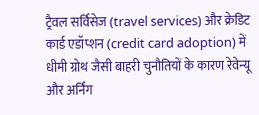ट्रैवल सर्विसेज (travel services) और क्रेडिट कार्ड एडॉप्शन (credit card adoption) में धीमी ग्रोथ जैसी बाहरी चुनौतियों के कारण रेवेन्यू और अर्निंग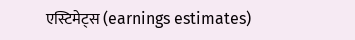एस्टिमेट्स (earnings estimates)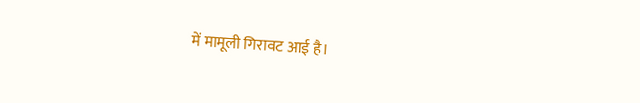में मामूली गिरावट आई है।